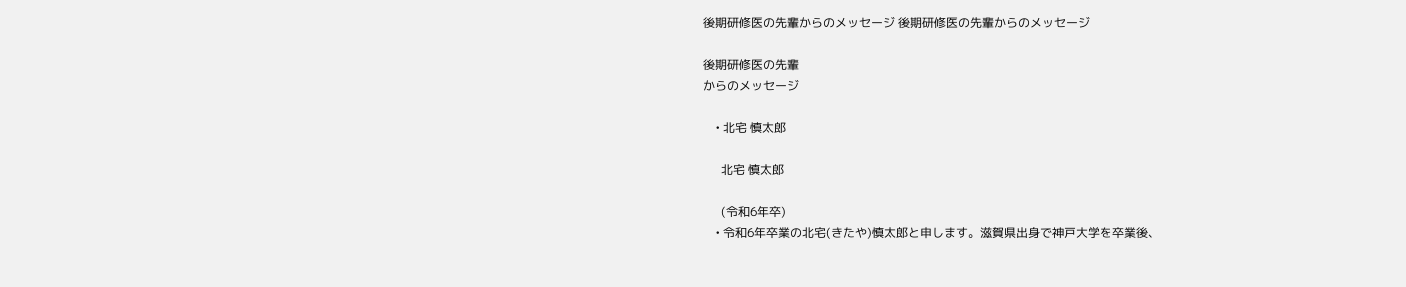後期研修医の先輩からのメッセージ 後期研修医の先輩からのメッセージ

後期研修医の先輩
からのメッセージ

    • 北宅 慎太郎

      北宅 慎太郎

      (令和6年卒)
    • 令和6年卒業の北宅(きたや)慎太郎と申します。滋賀県出身で神戸大学を卒業後、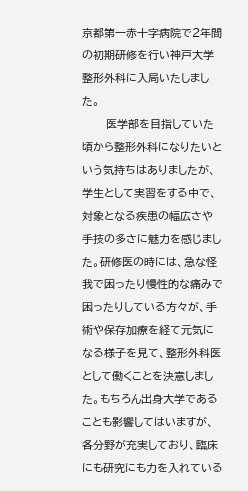京都第一赤十字病院で2年間の初期研修を行い神戸大学整形外科に入局いたしました。
      医学部を目指していた頃から整形外科になりたいという気持ちはありましたが、学生として実習をする中で、対象となる疾患の幅広さや手技の多さに魅力を感じました。研修医の時には、急な怪我で困ったり慢性的な痛みで困ったりしている方々が、手術や保存加療を経て元気になる様子を見て、整形外科医として働くことを決意しました。もちろん出身大学であることも影響してはいますが、各分野が充実しており、臨床にも研究にも力を入れている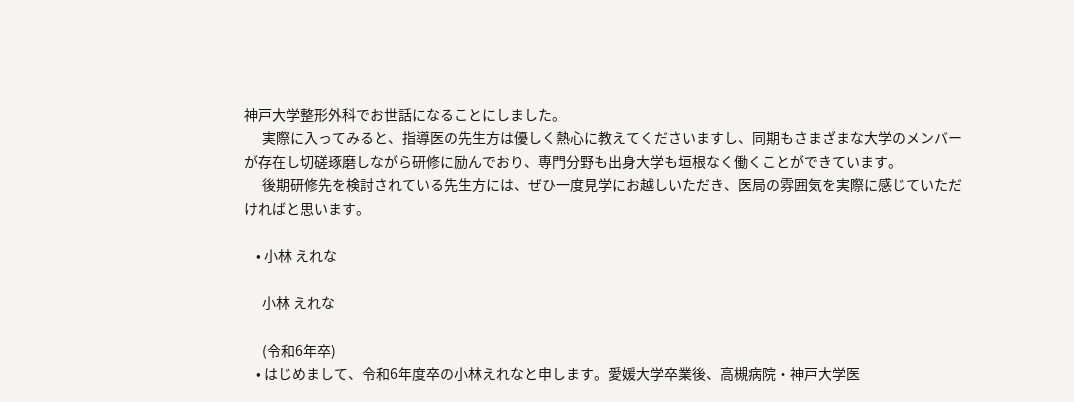神戸大学整形外科でお世話になることにしました。
      実際に入ってみると、指導医の先生方は優しく熱心に教えてくださいますし、同期もさまざまな大学のメンバーが存在し切磋琢磨しながら研修に励んでおり、専門分野も出身大学も垣根なく働くことができています。
      後期研修先を検討されている先生方には、ぜひ一度見学にお越しいただき、医局の雰囲気を実際に感じていただければと思います。

    • 小林 えれな

      小林 えれな

      (令和6年卒)
    • はじめまして、令和6年度卒の小林えれなと申します。愛媛大学卒業後、高槻病院・神戸大学医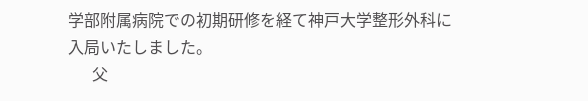学部附属病院での初期研修を経て神戸大学整形外科に入局いたしました。
      父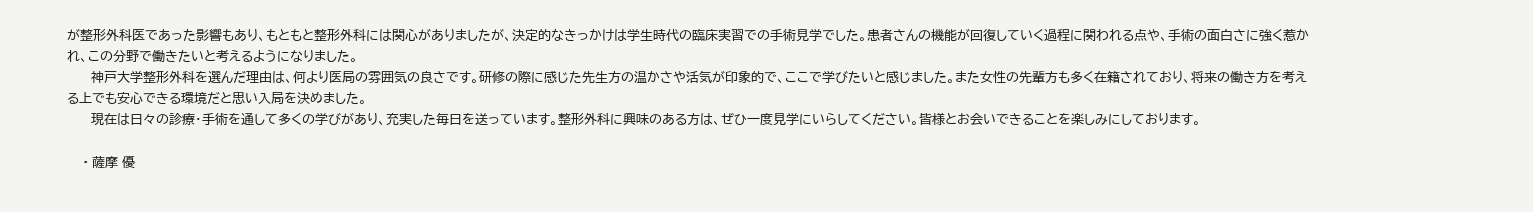が整形外科医であった影響もあり、もともと整形外科には関心がありましたが、決定的なきっかけは学生時代の臨床実習での手術見学でした。患者さんの機能が回復していく過程に関われる点や、手術の面白さに強く惹かれ、この分野で働きたいと考えるようになりました。
      神戸大学整形外科を選んだ理由は、何より医局の雰囲気の良さです。研修の際に感じた先生方の温かさや活気が印象的で、ここで学びたいと感じました。また女性の先輩方も多く在籍されており、将来の働き方を考える上でも安心できる環境だと思い入局を決めました。
      現在は日々の診療・手術を通して多くの学びがあり、充実した毎日を送っています。整形外科に興味のある方は、ぜひ一度見学にいらしてください。皆様とお会いできることを楽しみにしております。

    • 薩摩 優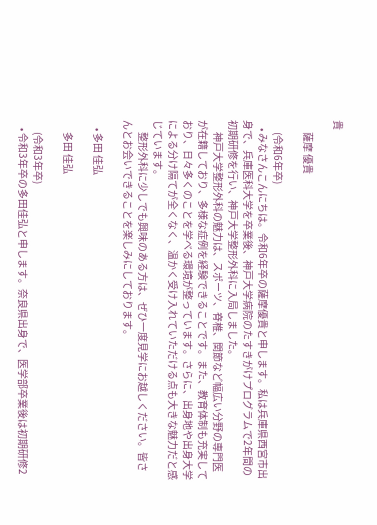貴

      薩摩 優貴

      (令和6年卒)
    • みなさんこんにちは。令和6年卒の薩摩優貴と申します。私は兵庫県西宮市出身で、兵庫医科大学を卒業後、神戸大学病院のたすきがけプログラムで2年間の初期研修を行い、神戸大学整形外科に入局しました。
      神戸大学整形外科の魅力は、スポーツ、脊椎、関節など幅広い分野の専門医が在籍しており、多様な症例を経験できることです。また、教育体制も充実しており、日々多くのことを学べる環境が整っています。さらに、出身地や出身大学による分け隔てが全くなく、温かく受け入れていただける点も大きな魅力だと感じています。
      整形外科に少しでも興味のある方は、ぜひ一度見学にお越しください。皆さんとお会いできることを楽しみにしております。

    • 多田 佳弘

      多田 佳弘

      (令和3年卒)
    • 令和3年卒の多田佳弘と申します。奈良県出身で、医学部卒業後は初期研修2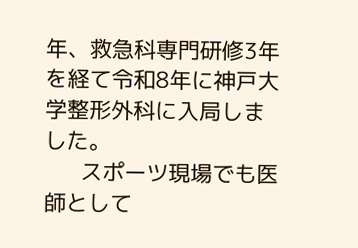年、救急科専門研修3年を経て令和8年に神戸大学整形外科に入局しました。
      スポーツ現場でも医師として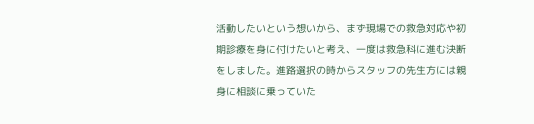活動したいという想いから、まず現場での救急対応や初期診療を身に付けたいと考え、一度は救急科に進む決断をしました。進路選択の時からスタッフの先生方には親身に相談に乗っていた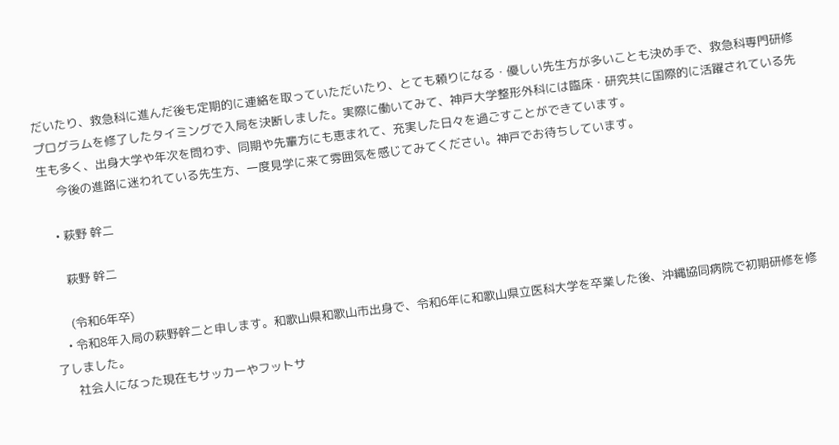だいたり、救急科に進んだ後も定期的に連絡を取っていただいたり、とても頼りになる・優しい先生方が多いことも決め手で、救急科専門研修プログラムを修了したタイミングで入局を決断しました。実際に働いてみて、神戸大学整形外科には臨床・研究共に国際的に活躍されている先生も多く、出身大学や年次を問わず、同期や先輩方にも恵まれて、充実した日々を過ごすことができています。
      今後の進路に迷われている先生方、一度見学に来て雰囲気を感じてみてください。神戸でお待ちしています。

    • 萩野 幹二

      萩野 幹二

      (令和6年卒)
    • 令和8年入局の萩野幹二と申します。和歌山県和歌山市出身で、令和6年に和歌山県立医科大学を卒業した後、沖縄協同病院で初期研修を修了しました。
      社会人になった現在もサッカーやフットサ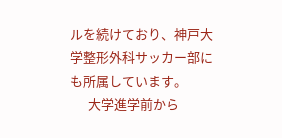ルを続けており、神戸大学整形外科サッカー部にも所属しています。
      大学進学前から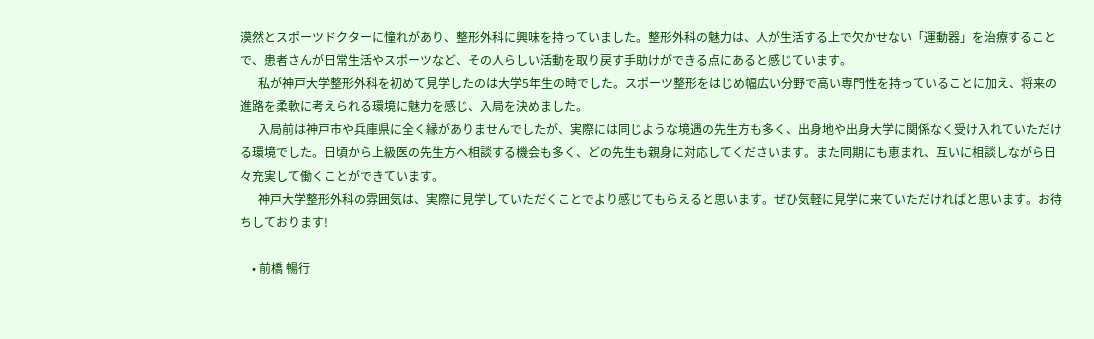漠然とスポーツドクターに憧れがあり、整形外科に興味を持っていました。整形外科の魅力は、人が生活する上で欠かせない「運動器」を治療することで、患者さんが日常生活やスポーツなど、その人らしい活動を取り戻す手助けができる点にあると感じています。
      私が神戸大学整形外科を初めて見学したのは大学5年生の時でした。スポーツ整形をはじめ幅広い分野で高い専門性を持っていることに加え、将来の進路を柔軟に考えられる環境に魅力を感じ、入局を決めました。
      入局前は神戸市や兵庫県に全く縁がありませんでしたが、実際には同じような境遇の先生方も多く、出身地や出身大学に関係なく受け入れていただける環境でした。日頃から上級医の先生方へ相談する機会も多く、どの先生も親身に対応してくださいます。また同期にも恵まれ、互いに相談しながら日々充実して働くことができています。
      神戸大学整形外科の雰囲気は、実際に見学していただくことでより感じてもらえると思います。ぜひ気軽に見学に来ていただければと思います。お待ちしております!

    • 前橋 暢行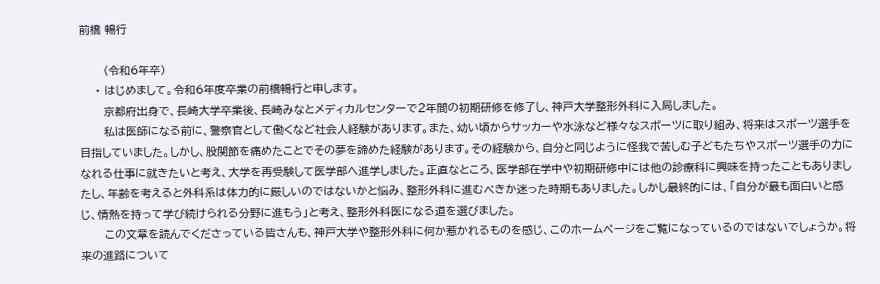前橋 暢行

      (令和6年卒)
    • はじめまして。令和6年度卒業の前橋暢行と申します。
      京都府出身で、長崎大学卒業後、長崎みなとメディカルセンターで2年間の初期研修を修了し、神戸大学整形外科に入局しました。
      私は医師になる前に、警察官として働くなど社会人経験があります。また、幼い頃からサッカーや水泳など様々なスポーツに取り組み、将来はスポーツ選手を目指していました。しかし、股関節を痛めたことでその夢を諦めた経験があります。その経験から、自分と同じように怪我で苦しむ子どもたちやスポーツ選手の力になれる仕事に就きたいと考え、大学を再受験して医学部へ進学しました。正直なところ、医学部在学中や初期研修中には他の診療科に興味を持ったこともありましたし、年齢を考えると外科系は体力的に厳しいのではないかと悩み、整形外科に進むべきか迷った時期もありました。しかし最終的には、「自分が最も面白いと感じ、情熱を持って学び続けられる分野に進もう」と考え、整形外科医になる道を選びました。
      この文章を読んでくださっている皆さんも、神戸大学や整形外科に何か惹かれるものを感じ、このホームページをご覧になっているのではないでしょうか。将来の進路について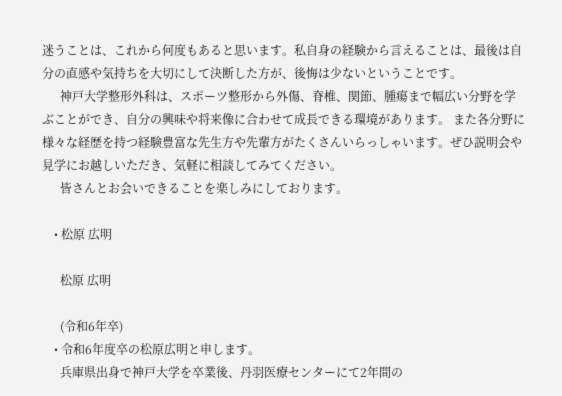迷うことは、これから何度もあると思います。私自身の経験から言えることは、最後は自分の直感や気持ちを大切にして決断した方が、後悔は少ないということです。
      神戸大学整形外科は、スポーツ整形から外傷、脊椎、関節、腫瘍まで幅広い分野を学ぶことができ、自分の興味や将来像に合わせて成長できる環境があります。 また各分野に様々な経歴を持つ経験豊富な先生方や先輩方がたくさんいらっしゃいます。ぜひ説明会や見学にお越しいただき、気軽に相談してみてください。
      皆さんとお会いできることを楽しみにしております。

    • 松原 広明

      松原 広明

      (令和6年卒)
    • 令和6年度卒の松原広明と申します。
      兵庫県出身で神戸大学を卒業後、丹羽医療センターにて2年間の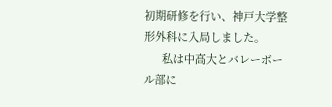初期研修を行い、神戸大学整形外科に入局しました。
      私は中高大とバレーボール部に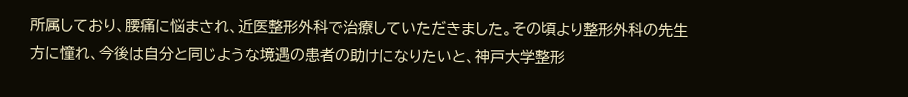所属しており、腰痛に悩まされ、近医整形外科で治療していただきました。その頃より整形外科の先生方に憧れ、今後は自分と同じような境遇の患者の助けになりたいと、神戸大学整形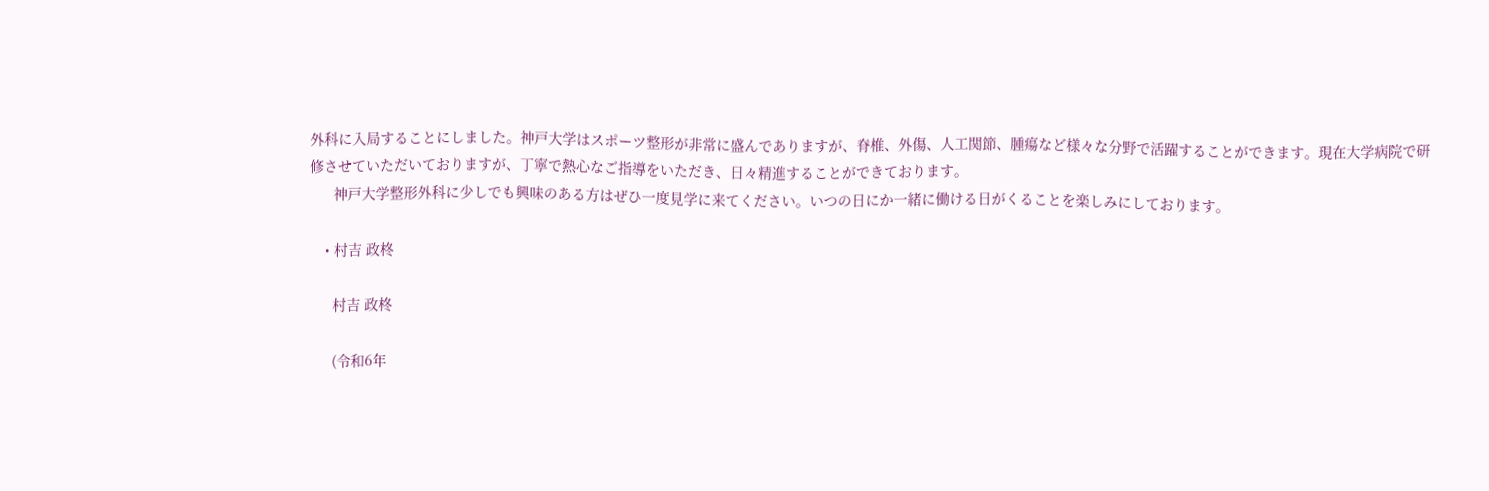外科に入局することにしました。神戸大学はスポーツ整形が非常に盛んでありますが、脊椎、外傷、人工関節、腫瘍など様々な分野で活躍することができます。現在大学病院で研修させていただいておりますが、丁寧で熱心なご指導をいただき、日々精進することができております。
      神戸大学整形外科に少しでも興味のある方はぜひ一度見学に来てください。いつの日にか一緒に働ける日がくることを楽しみにしております。

    • 村吉 政柊

      村吉 政柊

      (令和6年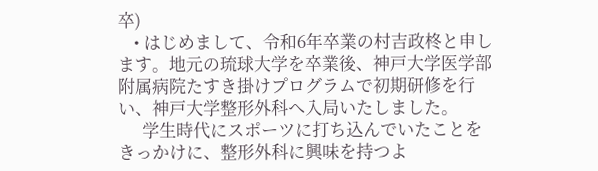卒)
    • はじめまして、令和6年卒業の村吉政柊と申します。地元の琉球大学を卒業後、神戸大学医学部附属病院たすき掛けプログラムで初期研修を行い、神戸大学整形外科へ入局いたしました。
      学生時代にスポーツに打ち込んでいたことをきっかけに、整形外科に興味を持つよ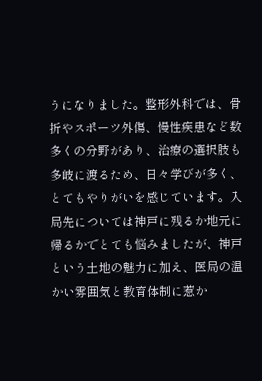うになりました。整形外科では、骨折やスポーツ外傷、慢性疾患など数多くの分野があり、治療の選択肢も多岐に渡るため、日々学びが多く、とてもやりがいを感じています。入局先については神戸に残るか地元に帰るかでとても悩みましたが、神戸という土地の魅力に加え、医局の温かい雰囲気と教育体制に惹か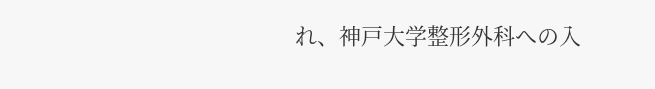れ、神戸大学整形外科への入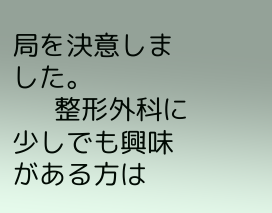局を決意しました。
      整形外科に少しでも興味がある方は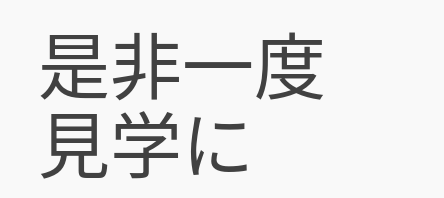是非一度見学に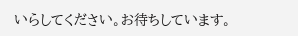いらしてください。お待ちしています。